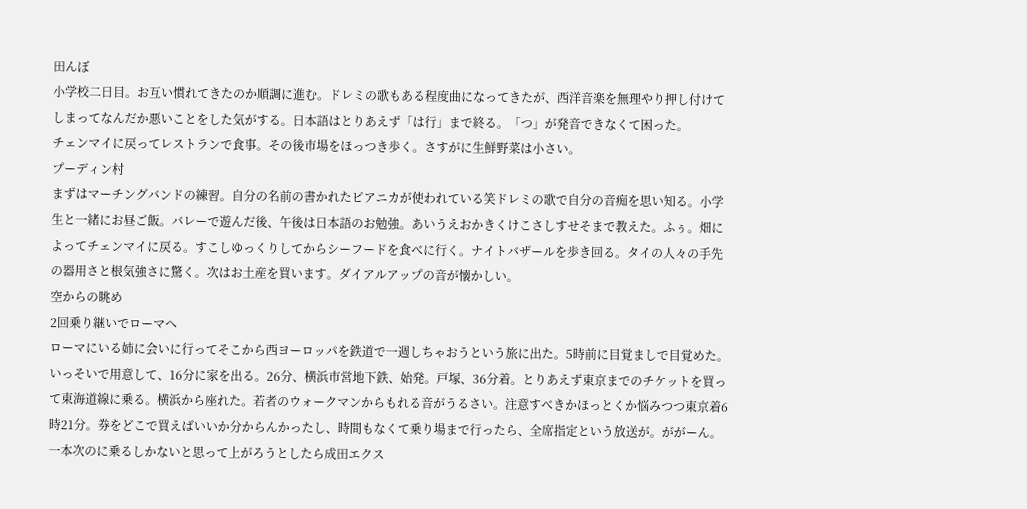田んぼ
小学校二日目。お互い慣れてきたのか順調に進む。ドレミの歌もある程度曲になってきたが、西洋音楽を無理やり押し付けてしまってなんだか悪いことをした気がする。日本語はとりあえず「は行」まで終る。「つ」が発音できなくて困った。
チェンマイに戻ってレストランで食事。その後市場をほっつき歩く。さすがに生鮮野菜は小さい。
プーディン村
まずはマーチングバンドの練習。自分の名前の書かれたピアニカが使われている笑ドレミの歌で自分の音痴を思い知る。小学生と一緒にお昼ご飯。バレーで遊んだ後、午後は日本語のお勉強。あいうえおかきくけこさしすせそまで教えた。ふぅ。畑によってチェンマイに戻る。すこしゆっくりしてからシーフードを食べに行く。ナイトバザールを歩き回る。タイの人々の手先の器用さと根気強さに驚く。次はお土産を買います。ダイアルアップの音が懐かしい。
空からの眺め
2回乗り継いでローマへ
ローマにいる姉に会いに行ってそこから西ヨーロッパを鉄道で一週しちゃおうという旅に出た。5時前に目覚ましで目覚めた。いっそいで用意して、16分に家を出る。26分、横浜市営地下鉄、始発。戸塚、36分着。とりあえず東京までのチケットを買って東海道線に乗る。横浜から座れた。若者のウォークマンからもれる音がうるさい。注意すべきかほっとくか悩みつつ東京着6時21分。券をどこで買えばいいか分からんかったし、時間もなくて乗り場まで行ったら、全席指定という放送が。ががーん。一本次のに乗るしかないと思って上がろうとしたら成田エクス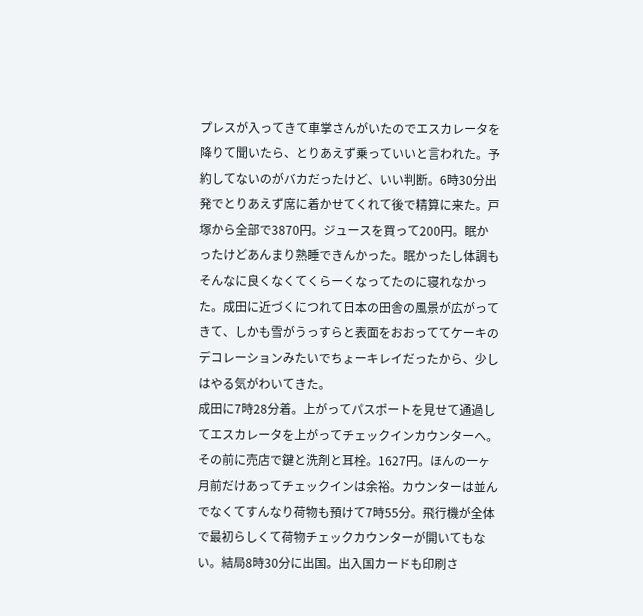プレスが入ってきて車掌さんがいたのでエスカレータを降りて聞いたら、とりあえず乗っていいと言われた。予約してないのがバカだったけど、いい判断。6時30分出発でとりあえず席に着かせてくれて後で精算に来た。戸塚から全部で3870円。ジュースを買って200円。眠かったけどあんまり熟睡できんかった。眠かったし体調もそんなに良くなくてくらーくなってたのに寝れなかった。成田に近づくにつれて日本の田舎の風景が広がってきて、しかも雪がうっすらと表面をおおっててケーキのデコレーションみたいでちょーキレイだったから、少しはやる気がわいてきた。
成田に7時28分着。上がってパスポートを見せて通過してエスカレータを上がってチェックインカウンターへ。その前に売店で鍵と洗剤と耳栓。1627円。ほんの一ヶ月前だけあってチェックインは余裕。カウンターは並んでなくてすんなり荷物も預けて7時55分。飛行機が全体で最初らしくて荷物チェックカウンターが開いてもない。結局8時30分に出国。出入国カードも印刷さ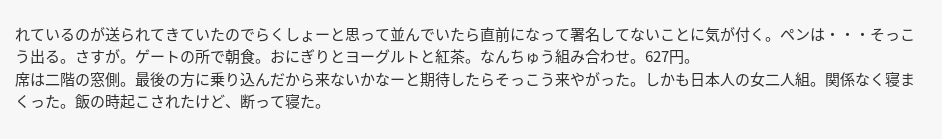れているのが送られてきていたのでらくしょーと思って並んでいたら直前になって署名してないことに気が付く。ペンは・・・そっこう出る。さすが。ゲートの所で朝食。おにぎりとヨーグルトと紅茶。なんちゅう組み合わせ。627円。
席は二階の窓側。最後の方に乗り込んだから来ないかなーと期待したらそっこう来やがった。しかも日本人の女二人組。関係なく寝まくった。飯の時起こされたけど、断って寝た。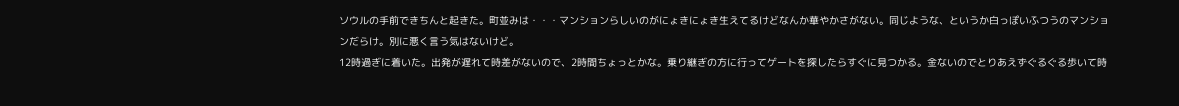ソウルの手前できちんと起きた。町並みは・・・マンションらしいのがにょきにょき生えてるけどなんか華やかさがない。同じような、というか白っぽいふつうのマンションだらけ。別に悪く言う気はないけど。
12時過ぎに着いた。出発が遅れて時差がないので、2時間ちょっとかな。乗り継ぎの方に行ってゲートを探したらすぐに見つかる。金ないのでとりあえずぐるぐる歩いて時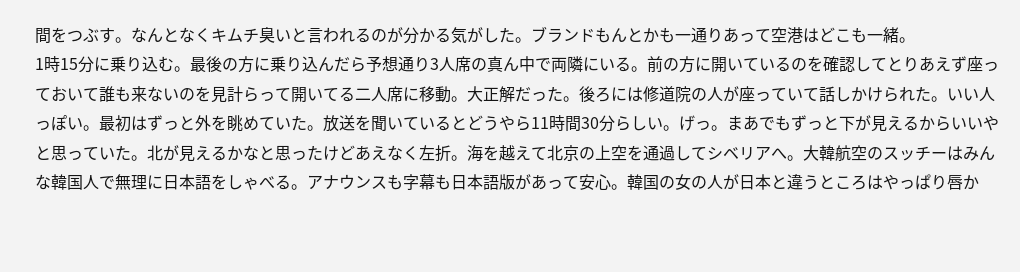間をつぶす。なんとなくキムチ臭いと言われるのが分かる気がした。ブランドもんとかも一通りあって空港はどこも一緒。
1時15分に乗り込む。最後の方に乗り込んだら予想通り3人席の真ん中で両隣にいる。前の方に開いているのを確認してとりあえず座っておいて誰も来ないのを見計らって開いてる二人席に移動。大正解だった。後ろには修道院の人が座っていて話しかけられた。いい人っぽい。最初はずっと外を眺めていた。放送を聞いているとどうやら11時間30分らしい。げっ。まあでもずっと下が見えるからいいやと思っていた。北が見えるかなと思ったけどあえなく左折。海を越えて北京の上空を通過してシベリアへ。大韓航空のスッチーはみんな韓国人で無理に日本語をしゃべる。アナウンスも字幕も日本語版があって安心。韓国の女の人が日本と違うところはやっぱり唇か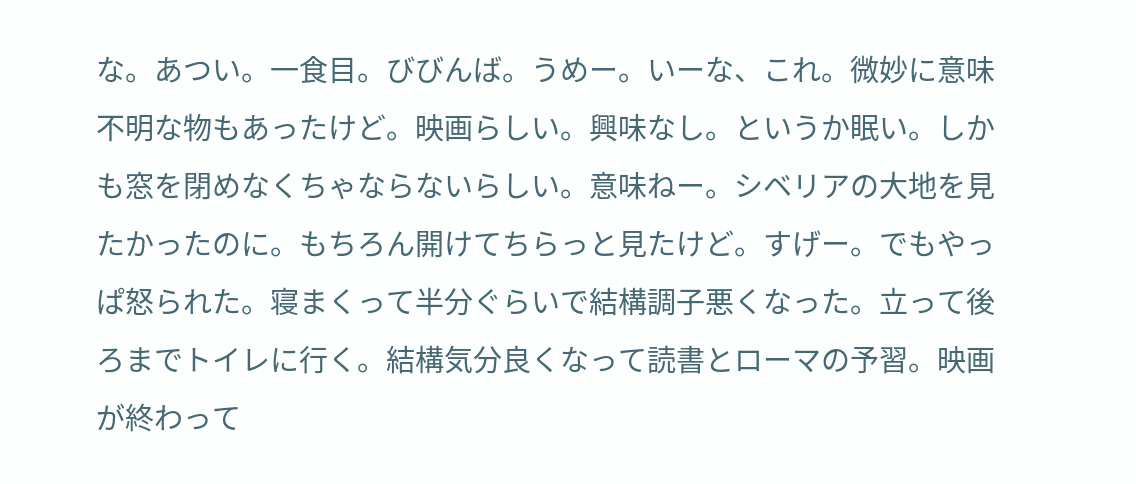な。あつい。一食目。びびんば。うめー。いーな、これ。微妙に意味不明な物もあったけど。映画らしい。興味なし。というか眠い。しかも窓を閉めなくちゃならないらしい。意味ねー。シベリアの大地を見たかったのに。もちろん開けてちらっと見たけど。すげー。でもやっぱ怒られた。寝まくって半分ぐらいで結構調子悪くなった。立って後ろまでトイレに行く。結構気分良くなって読書とローマの予習。映画が終わって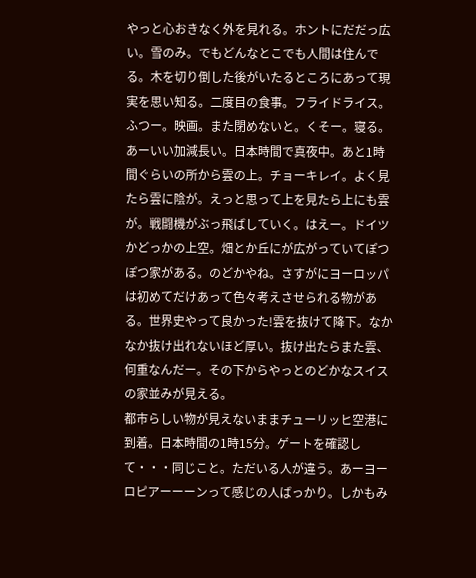やっと心おきなく外を見れる。ホントにだだっ広い。雪のみ。でもどんなとこでも人間は住んでる。木を切り倒した後がいたるところにあって現実を思い知る。二度目の食事。フライドライス。ふつー。映画。また閉めないと。くそー。寝る。あーいい加減長い。日本時間で真夜中。あと1時間ぐらいの所から雲の上。チョーキレイ。よく見たら雲に陰が。えっと思って上を見たら上にも雲が。戦闘機がぶっ飛ばしていく。はえー。ドイツかどっかの上空。畑とか丘にが広がっていてぽつぽつ家がある。のどかやね。さすがにヨーロッパは初めてだけあって色々考えさせられる物がある。世界史やって良かった!雲を抜けて降下。なかなか抜け出れないほど厚い。抜け出たらまた雲、何重なんだー。その下からやっとのどかなスイスの家並みが見える。
都市らしい物が見えないままチューリッヒ空港に到着。日本時間の1時15分。ゲートを確認して・・・同じこと。ただいる人が違う。あーヨーロピアーーーンって感じの人ばっかり。しかもみ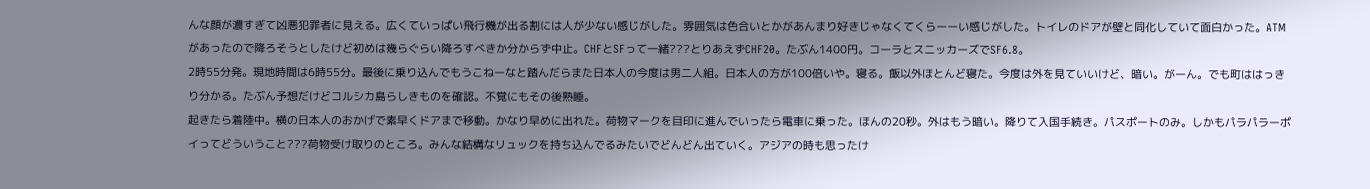んな顔が濃すぎて凶悪犯罪者に見える。広くていっぱい飛行機が出る割には人が少ない感じがした。雰囲気は色合いとかがあんまり好きじゃなくてくらーーい感じがした。トイレのドアが壁と同化していて面白かった。ATMがあったので降ろそうとしたけど初めは幾らぐらい降ろすべきか分からず中止。CHFとSFって一緒???とりあえずCHF20。たぶん1400円。コーラとスニッカーズでSF6.8。
2時55分発。現地時間は6時55分。最後に乗り込んでもうこねーなと踏んだらまた日本人の今度は男二人組。日本人の方が100倍いや。寝る。飯以外ほとんど寝た。今度は外を見ていいけど、暗い。がーん。でも町ははっきり分かる。たぶん予想だけどコルシカ島らしきものを確認。不覚にもその後熟睡。
起きたら着陸中。横の日本人のおかげで素早くドアまで移動。かなり早めに出れた。荷物マークを目印に進んでいったら電車に乗った。ほんの20秒。外はもう暗い。降りて入国手続き。パスポートのみ。しかもパラパラーポイってどういうこと???荷物受け取りのところ。みんな結構なリュックを持ち込んでるみたいでどんどん出ていく。アジアの時も思ったけ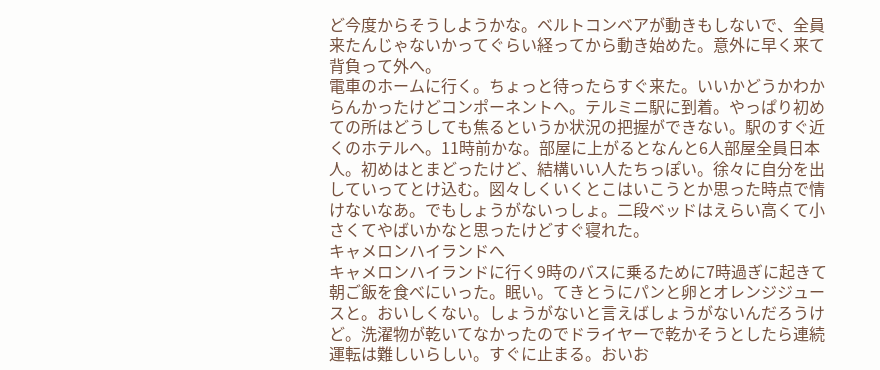ど今度からそうしようかな。ベルトコンベアが動きもしないで、全員来たんじゃないかってぐらい経ってから動き始めた。意外に早く来て背負って外へ。
電車のホームに行く。ちょっと待ったらすぐ来た。いいかどうかわからんかったけどコンポーネントへ。テルミニ駅に到着。やっぱり初めての所はどうしても焦るというか状況の把握ができない。駅のすぐ近くのホテルへ。11時前かな。部屋に上がるとなんと6人部屋全員日本人。初めはとまどったけど、結構いい人たちっぽい。徐々に自分を出していってとけ込む。図々しくいくとこはいこうとか思った時点で情けないなあ。でもしょうがないっしょ。二段ベッドはえらい高くて小さくてやばいかなと思ったけどすぐ寝れた。
キャメロンハイランドへ
キャメロンハイランドに行く9時のバスに乗るために7時過ぎに起きて朝ご飯を食べにいった。眠い。てきとうにパンと卵とオレンジジュースと。おいしくない。しょうがないと言えばしょうがないんだろうけど。洗濯物が乾いてなかったのでドライヤーで乾かそうとしたら連続運転は難しいらしい。すぐに止まる。おいお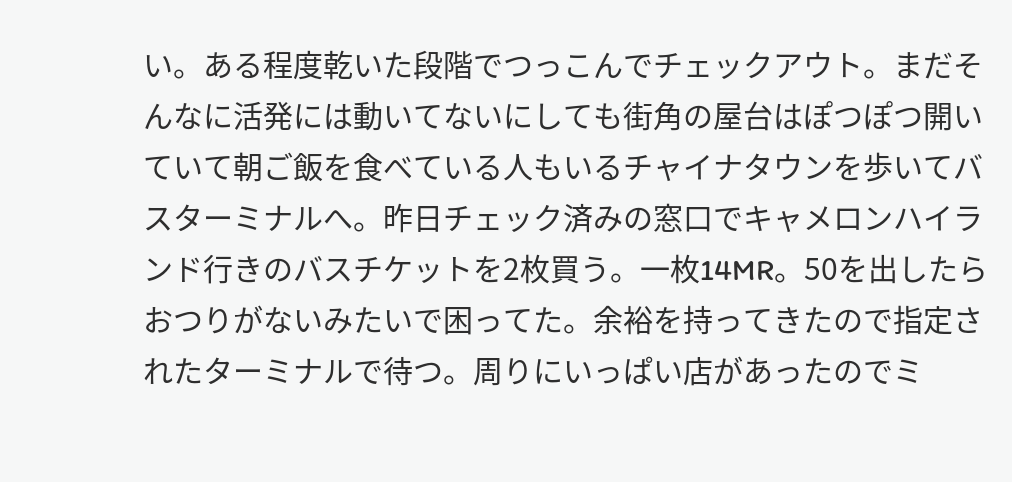い。ある程度乾いた段階でつっこんでチェックアウト。まだそんなに活発には動いてないにしても街角の屋台はぽつぽつ開いていて朝ご飯を食べている人もいるチャイナタウンを歩いてバスターミナルへ。昨日チェック済みの窓口でキャメロンハイランド行きのバスチケットを2枚買う。一枚14MR。50を出したらおつりがないみたいで困ってた。余裕を持ってきたので指定されたターミナルで待つ。周りにいっぱい店があったのでミ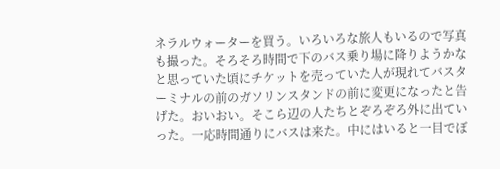ネラルウォーターを買う。いろいろな旅人もいるので写真も撮った。そろそろ時間で下のバス乗り場に降りようかなと思っていた頃にチケットを売っていた人が現れてバスターミナルの前のガソリンスタンドの前に変更になったと告げた。おいおい。そこら辺の人たちとぞろぞろ外に出ていった。一応時間通りにバスは来た。中にはいると一目でぼ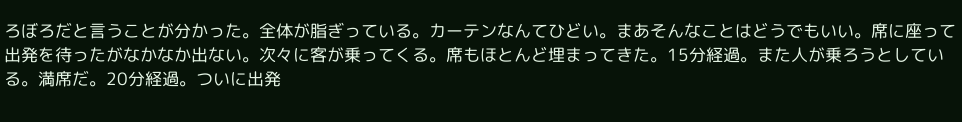ろぼろだと言うことが分かった。全体が脂ぎっている。カーテンなんてひどい。まあそんなことはどうでもいい。席に座って出発を待ったがなかなか出ない。次々に客が乗ってくる。席もほとんど埋まってきた。15分経過。また人が乗ろうとしている。満席だ。20分経過。ついに出発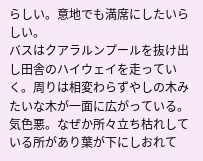らしい。意地でも満席にしたいらしい。
バスはクアラルンプールを抜け出し田舎のハイウェイを走っていく。周りは相変わらずやしの木みたいな木が一面に広がっている。気色悪。なぜか所々立ち枯れしている所があり葉が下にしおれて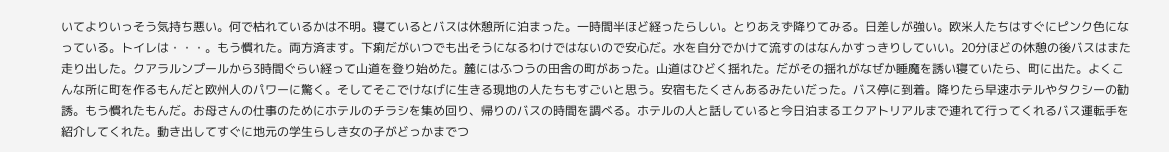いてよりいっそう気持ち悪い。何で枯れているかは不明。寝ているとバスは休憩所に泊まった。一時間半ほど経ったらしい。とりあえず降りてみる。日差しが強い。欧米人たちはすぐにピンク色になっている。トイレは・・・。もう慣れた。両方済ます。下痢だがいつでも出そうになるわけではないので安心だ。水を自分でかけて流すのはなんかすっきりしていい。20分ほどの休憩の後バスはまた走り出した。クアラルンプールから3時間ぐらい経って山道を登り始めた。麓にはふつうの田舎の町があった。山道はひどく揺れた。だがその揺れがなぜか睡魔を誘い寝ていたら、町に出た。よくこんな所に町を作るもんだと欧州人のパワーに驚く。そしてそこでけなげに生きる現地の人たちもすごいと思う。安宿もたくさんあるみたいだった。バス停に到着。降りたら早速ホテルやタクシーの勧誘。もう慣れたもんだ。お母さんの仕事のためにホテルのチラシを集め回り、帰りのバスの時間を調べる。ホテルの人と話していると今日泊まるエクアトリアルまで連れて行ってくれるバス運転手を紹介してくれた。動き出してすぐに地元の学生らしき女の子がどっかまでつ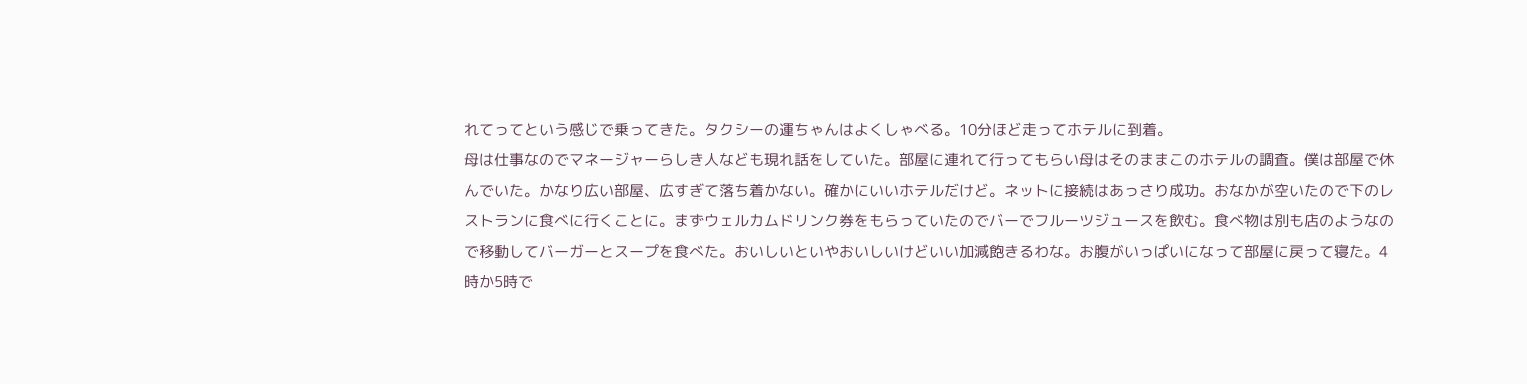れてってという感じで乗ってきた。タクシーの運ちゃんはよくしゃべる。10分ほど走ってホテルに到着。
母は仕事なのでマネージャーらしき人なども現れ話をしていた。部屋に連れて行ってもらい母はそのままこのホテルの調査。僕は部屋で休んでいた。かなり広い部屋、広すぎて落ち着かない。確かにいいホテルだけど。ネットに接続はあっさり成功。おなかが空いたので下のレストランに食べに行くことに。まずウェルカムドリンク券をもらっていたのでバーでフルーツジュースを飲む。食べ物は別も店のようなので移動してバーガーとスープを食べた。おいしいといやおいしいけどいい加減飽きるわな。お腹がいっぱいになって部屋に戻って寝た。4時か5時で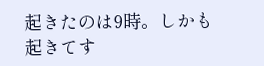起きたのは9時。しかも起きてす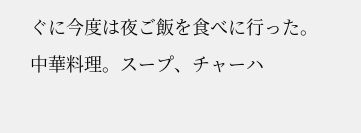ぐに今度は夜ご飯を食べに行った。中華料理。スープ、チャーハ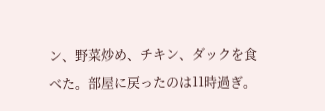ン、野菜炒め、チキン、ダックを食べた。部屋に戻ったのは11時過ぎ。